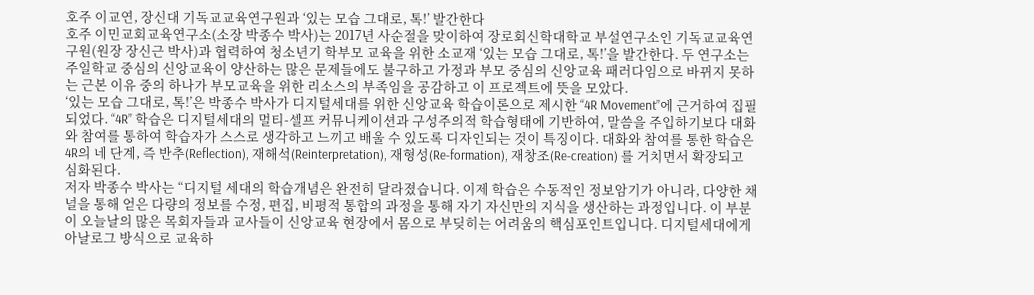호주 이교연, 장신대 기독교교육연구원과 ‘있는 모습 그대로, 톡!’ 발간한다
호주 이민교회교육연구소(소장 박종수 박사)는 2017년 사순절을 맞이하여 장로회신학대학교 부설연구소인 기독교교육연구원(원장 장신근 박사)과 협력하여 청소년기 학부모 교육을 위한 소교재 ‘있는 모습 그대로, 톡!’을 발간한다. 두 연구소는 주일학교 중심의 신앙교육이 양산하는 많은 문제들에도 불구하고 가정과 부모 중심의 신앙교육 패러다임으로 바뀌지 못하는 근본 이유 중의 하나가 부모교육을 위한 리소스의 부족임을 공감하고 이 프로젝트에 뜻을 모았다.
‘있는 모습 그대로, 톡!’은 박종수 박사가 디지털세대를 위한 신앙교육 학습이론으로 제시한 “4R Movement”에 근거하여 집필되었다. “4R” 학습은 디지털세대의 멀티-셀프 커뮤니케이션과 구성주의적 학습형태에 기반하여, 말씀을 주입하기보다 대화와 참여를 통하여 학습자가 스스로 생각하고 느끼고 배울 수 있도록 디자인되는 것이 특징이다. 대화와 참여를 통한 학습은 4R의 네 단계, 즉 반추(Reflection), 재해석(Reinterpretation), 재형성(Re-formation), 재창조(Re-creation) 를 거치면서 확장되고 심화된다.
저자 박종수 박사는 “디지털 세대의 학습개념은 완전히 달라졌습니다. 이제 학습은 수동적인 정보암기가 아니라, 다양한 채널을 통해 얻은 다량의 정보를 수정, 편집, 비평적 통합의 과정을 통해 자기 자신만의 지식을 생산하는 과정입니다. 이 부분이 오늘날의 많은 목회자들과 교사들이 신앙교육 현장에서 몸으로 부딪히는 어려움의 핵심포인트입니다. 디지털세대에게 아날로그 방식으로 교육하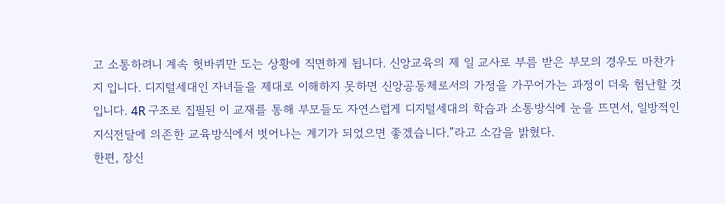고 소통하려니 계속 헛바퀴만 도는 상황에 직면하게 됩니다. 신앙교육의 제 일 교사로 부름 받은 부모의 경우도 마찬가지 입니다. 디지털세대인 자녀들을 제대로 이해하지 못하면 신앙공동체로서의 가정을 가꾸어가는 과정이 더욱 험난할 것입니다. 4R 구조로 집필된 이 교재를 통해 부모들도 자연스럽게 디지털세대의 학습과 소통방식에 눈을 뜨면서, 일방적인 지식전달에 의존한 교육방식에서 벗어나는 계기가 되었으면 좋겠습니다.”라고 소감을 밝혔다.
한편, 장신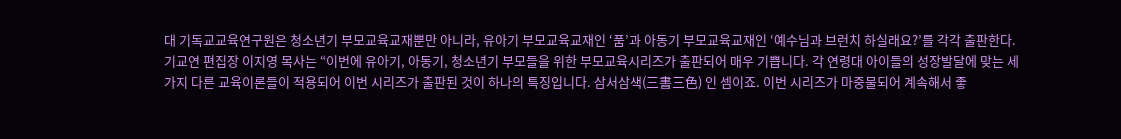대 기독교교육연구원은 청소년기 부모교육교재뿐만 아니라, 유아기 부모교육교재인 ‘품’과 아동기 부모교육교재인 ‘예수님과 브런치 하실래요?’를 각각 출판한다. 기교연 편집장 이지영 목사는 “이번에 유아기, 아동기, 청소년기 부모들을 위한 부모교육시리즈가 출판되어 매우 기쁩니다. 각 연령대 아이들의 성장발달에 맞는 세 가지 다른 교육이론들이 적용되어 이번 시리즈가 출판된 것이 하나의 특징입니다. 삼서삼색(三書三色) 인 셈이죠. 이번 시리즈가 마중물되어 계속해서 좋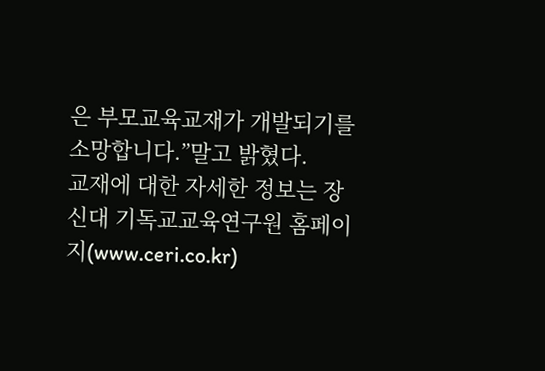은 부모교육교재가 개발되기를 소망합니다.”말고 밝혔다.
교재에 대한 자세한 정보는 장신대 기독교교육연구원 홈페이지(www.ceri.co.kr)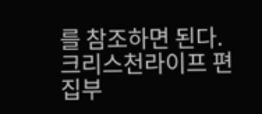를 참조하면 된다.
크리스천라이프 편집부